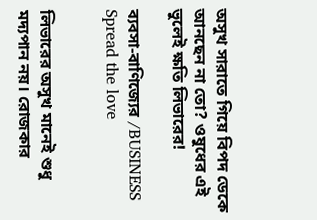অসুখ সারাতে গিয়ে বিপদ ডেকে আনছেন না তো? ওষুধের এই ভুলেই ক্ষতি লিভারের!

ব্যবসা-বাণিজ্যের /BUSINESS
Spread the love


লিভারের অসুখ মানেই শুধু মদ্যপান নয়। রোজকার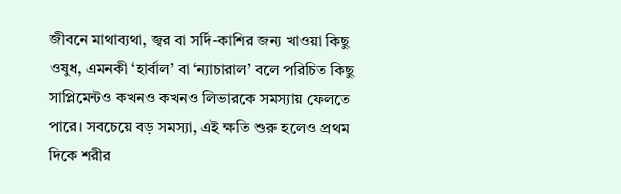জীবনে মাথাব্যথা, জ্বর বা সর্দি-কাশির জন্য খাওয়া কিছু ওষুধ, এমনকী ‘হার্বাল’ বা ‘ন্যাচারাল’ বলে পরিচিত কিছু সাপ্লিমেন্টও কখনও কখনও লিভারকে সমস্যায় ফেলতে পারে। সবচেয়ে বড় সমস্যা, এই ক্ষতি শুরু হলেও প্রথম দিকে শরীর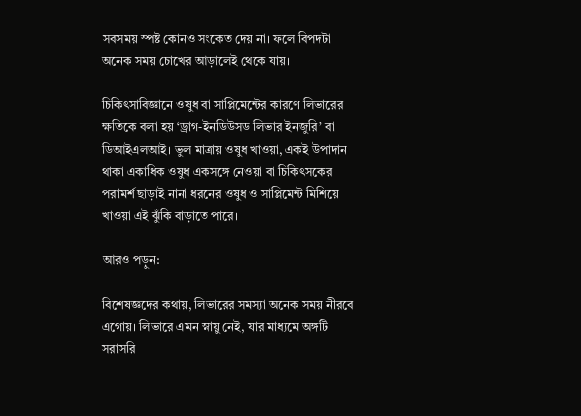সবসময় স্পষ্ট কোনও সংকেত দেয় না। ফলে বিপদটা অনেক সময় চোখের আড়ালেই থেকে যায়।

চিকিৎসাবিজ্ঞানে ওষুধ বা সাপ্লিমেন্টের কারণে লিভারের ক্ষতিকে বলা হয় ‘ড্রাগ-ইনডিউসড লিভার ইনজুরি’ বা ডিআইএলআই। ভুল মাত্রায় ওষুধ খাওয়া, একই উপাদান থাকা একাধিক ওষুধ একসঙ্গে নেওয়া বা চিকিৎসকের পরামর্শ ছাড়াই নানা ধরনের ওষুধ ও সাপ্লিমেন্ট মিশিয়ে খাওয়া এই ঝুঁকি বাড়াতে পারে।

আরও পড়ুন:

বিশেষজ্ঞদের কথায়, লিভারের সমস্যা অনেক সময় নীরবে এগোয়। লিভারে এমন স্নায়ু নেই, যার মাধ্যমে অঙ্গটি সরাসরি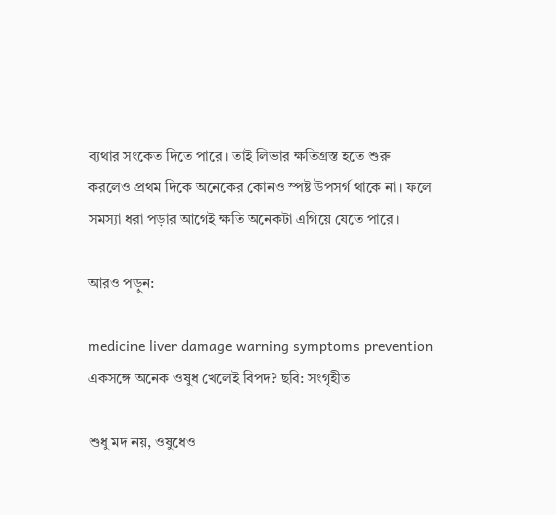ব্যথার সংকেত দিতে পারে। তাই লিভার ক্ষতিগ্রস্ত হতে শুরু করলেও প্রথম দিকে অনেকের কোনও স্পষ্ট উপসর্গ থাকে না। ফলে সমস্যা ধরা পড়ার আগেই ক্ষতি অনেকটা এগিয়ে যেতে পারে।

আরও পড়ুন:

medicine liver damage warning symptoms prevention
একসঙ্গে অনেক ওষুধ খেলেই বিপদ? ছবি: সংগৃহীত

শুধু মদ নয়, ওষুধেও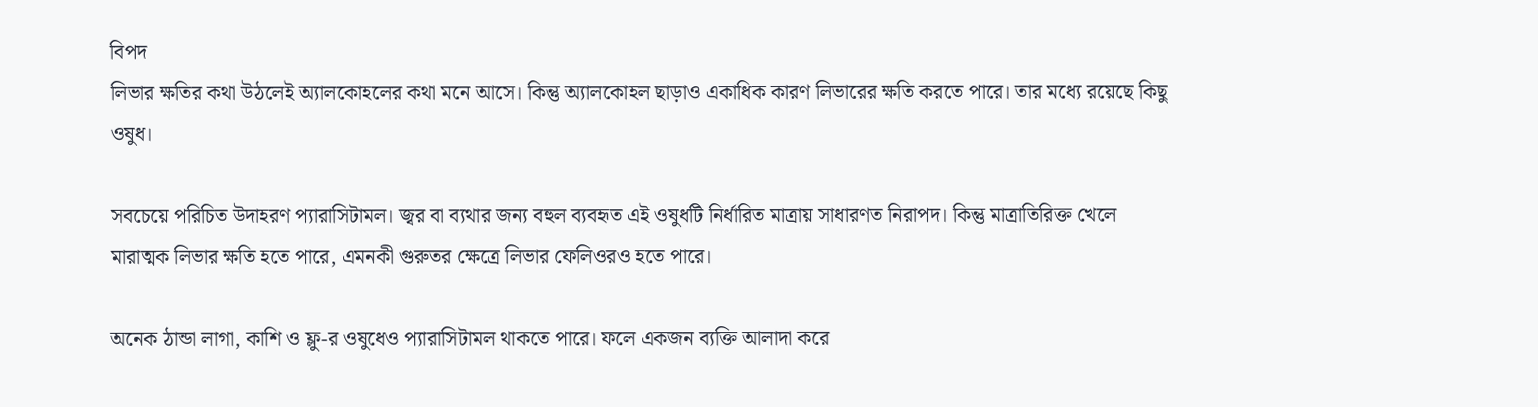বিপদ
লিভার ক্ষতির কথা উঠলেই অ্যালকোহলের কথা মনে আসে। কিন্তু অ্যালকোহল ছাড়াও একাধিক কারণ লিভারের ক্ষতি করতে পারে। তার মধ্যে রয়েছে কিছু ওষুধ।

সবচেয়ে পরিচিত উদাহরণ প্যারাসিটামল। জ্বর বা ব্যথার জন্য বহুল ব্যবহৃত এই ওষুধটি নির্ধারিত মাত্রায় সাধারণত নিরাপদ। কিন্তু মাত্রাতিরিক্ত খেলে মারাত্মক লিভার ক্ষতি হতে পারে, এমনকী গুরুতর ক্ষেত্রে লিভার ফেলিওরও হতে পারে।

অনেক ঠান্ডা লাগা, কাশি ও ফ্লু-র ওষুধেও প্যারাসিটামল থাকতে পারে। ফলে একজন ব্যক্তি আলাদা করে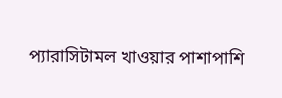প্যারাসিটামল খাওয়ার পাশাপাশি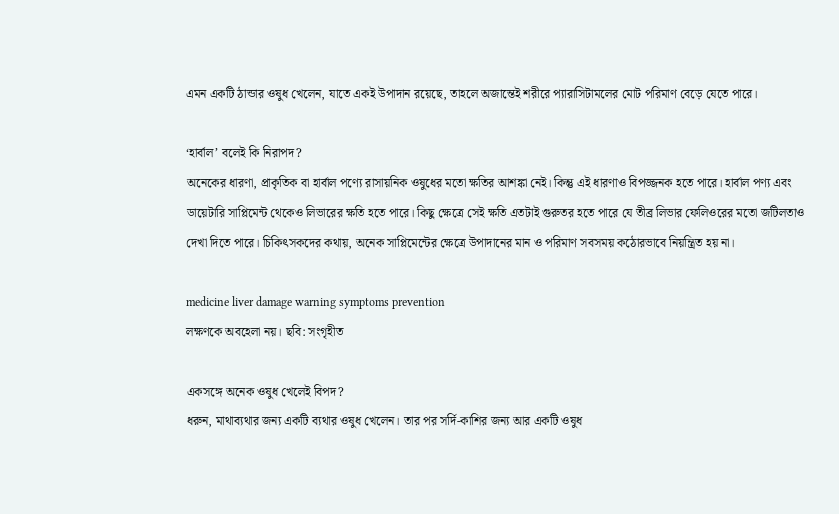এমন একটি ঠান্ডার ওষুধ খেলেন, যাতে একই উপাদান রয়েছে, তাহলে অজান্তেই শরীরে প্যারাসিটামলের মোট পরিমাণ বেড়ে যেতে পারে।

‘হার্বাল’ বলেই কি নিরাপদ?
অনেকের ধারণা, প্রাকৃতিক বা হার্বাল পণ্যে রাসায়নিক ওষুধের মতো ক্ষতির আশঙ্কা নেই। কিন্তু এই ধারণাও বিপজ্জনক হতে পারে। হার্বাল পণ্য এবং ডায়েটারি সাপ্লিমেন্ট থেকেও লিভারের ক্ষতি হতে পারে। কিছু ক্ষেত্রে সেই ক্ষতি এতটাই গুরুতর হতে পারে যে তীব্র লিভার ফেলিওরের মতো জটিলতাও দেখা দিতে পারে। চিকিৎসকদের কথায়, অনেক সাপ্লিমেন্টের ক্ষেত্রে উপাদানের মান ও পরিমাণ সবসময় কঠোরভাবে নিয়ন্ত্রিত হয় না।

medicine liver damage warning symptoms prevention
লক্ষণকে অবহেলা নয়। ছবি: সংগৃহীত

একসঙ্গে অনেক ওষুধ খেলেই বিপদ?
ধরুন, মাথাব্যথার জন্য একটি ব্যথার ওষুধ খেলেন। তার পর সর্দি-কাশির জন্য আর একটি ওষুধ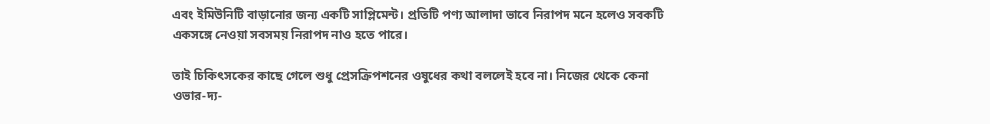এবং ইমিউনিটি বাড়ানোর জন্য একটি সাপ্লিমেন্ট। প্রতিটি পণ্য আলাদা ভাবে নিরাপদ মনে হলেও সবকটি একসঙ্গে নেওয়া সবসময় নিরাপদ নাও হতে পারে।

তাই চিকিৎসকের কাছে গেলে শুধু প্রেসক্রিপশনের ওষুধের কথা বললেই হবে না। নিজের থেকে কেনা ওভার-দ্য-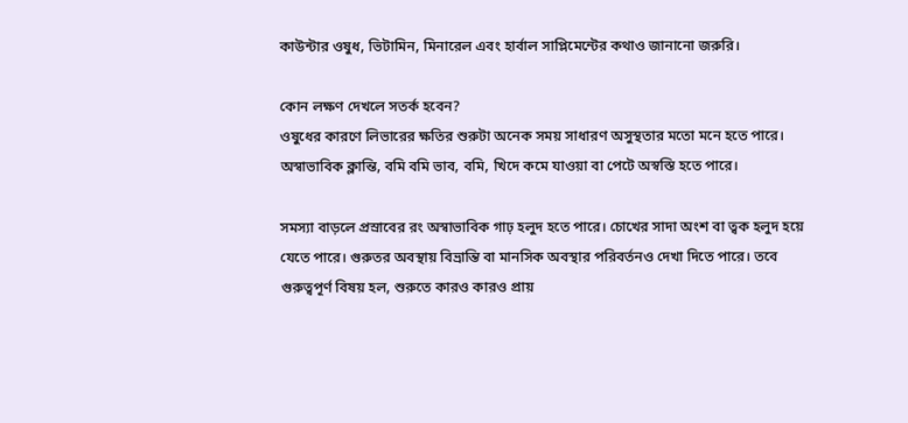কাউন্টার ওষুধ, ভিটামিন, মিনারেল এবং হার্বাল সাপ্লিমেন্টের কথাও জানানো জরুরি।

কোন লক্ষণ দেখলে সতর্ক হবেন?
ওষুধের কারণে লিভারের ক্ষতির শুরুটা অনেক সময় সাধারণ অসুস্থতার মতো মনে হতে পারে। অস্বাভাবিক ক্লান্তি, বমি বমি ভাব, বমি, খিদে কমে যাওয়া বা পেটে অস্বস্তি হতে পারে।

সমস্যা বাড়লে প্রস্রাবের রং অস্বাভাবিক গাঢ় হলুদ হতে পারে। চোখের সাদা অংশ বা ত্বক হলুদ হয়ে যেতে পারে। গুরুতর অবস্থায় বিভ্রান্তি বা মানসিক অবস্থার পরিবর্তনও দেখা দিতে পারে। তবে গুরুত্বপূর্ণ বিষয় হল, শুরুতে কারও কারও প্রায়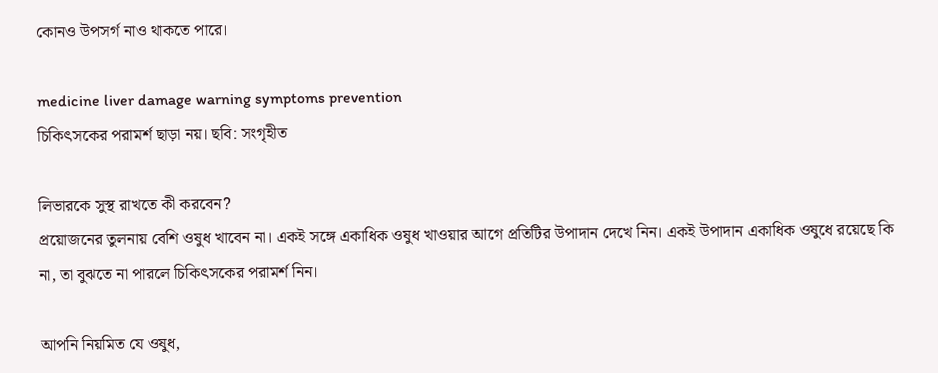কোনও উপসর্গ নাও থাকতে পারে।

medicine liver damage warning symptoms prevention
চিকিৎসকের পরামর্শ ছাড়া নয়। ছবি: সংগৃহীত

লিভারকে সুস্থ রাখতে কী করবেন?
প্রয়োজনের তুলনায় বেশি ওষুধ খাবেন না। একই সঙ্গে একাধিক ওষুধ খাওয়ার আগে প্রতিটির উপাদান দেখে নিন। একই উপাদান একাধিক ওষুধে রয়েছে কি না, তা বুঝতে না পারলে চিকিৎসকের পরামর্শ নিন।

আপনি নিয়মিত যে ওষুধ,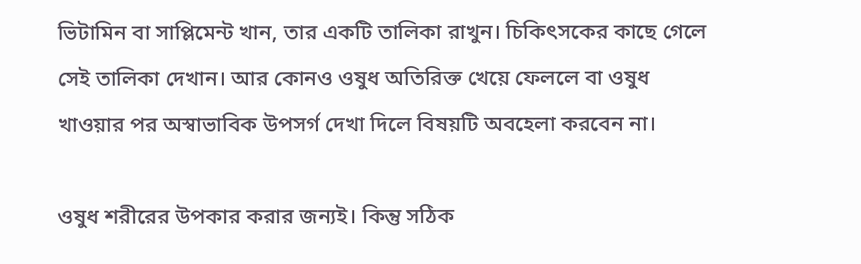ভিটামিন বা সাপ্লিমেন্ট খান, তার একটি তালিকা রাখুন। চিকিৎসকের কাছে গেলে সেই তালিকা দেখান। আর কোনও ওষুধ অতিরিক্ত খেয়ে ফেললে বা ওষুধ খাওয়ার পর অস্বাভাবিক উপসর্গ দেখা দিলে বিষয়টি অবহেলা করবেন না।

ওষুধ শরীরের উপকার করার জন্যই। কিন্তু সঠিক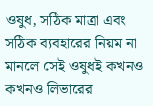ওষুধ, সঠিক মাত্রা এবং সঠিক ব্যবহারের নিয়ম না মানলে সেই ওষুধই কখনও কখনও লিভারের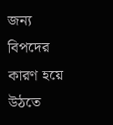জন্য বিপদের কারণ হয়ে উঠতে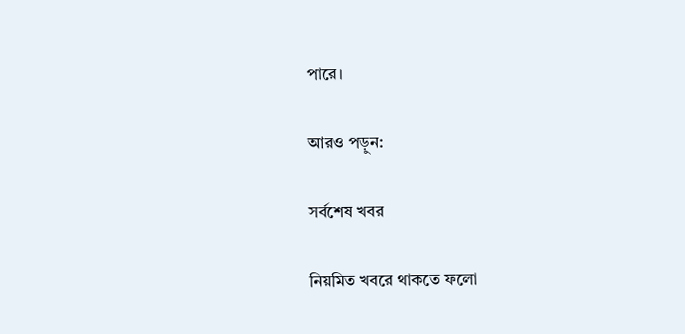পারে।

আরও পড়ুন:

সর্বশেষ খবর

নিয়মিত খবরে থাকতে ফলো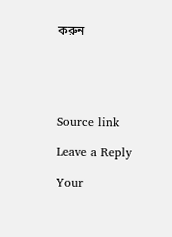করুন





Source link

Leave a Reply

Your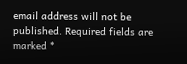email address will not be published. Required fields are marked *